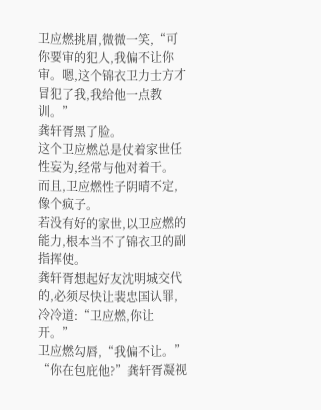卫应燃挑眉,微微一笑,“可你要审的犯人,我偏不让你审。嗯,这个锦衣卫力士方才冒犯了我,我给他一点教训。”
龚轩胥黑了脸。
这个卫应燃总是仗着家世任性妄为,经常与他对着干。
而且,卫应燃性子阴晴不定,像个疯子。
若没有好的家世,以卫应燃的能力,根本当不了锦衣卫的副指挥使。
龚轩胥想起好友沈明城交代的,必须尽快让裴忠国认罪,冷冷道:“卫应燃,你让开。”
卫应燃勾唇,“我偏不让。”
“你在包庇他?”龚轩胥凝视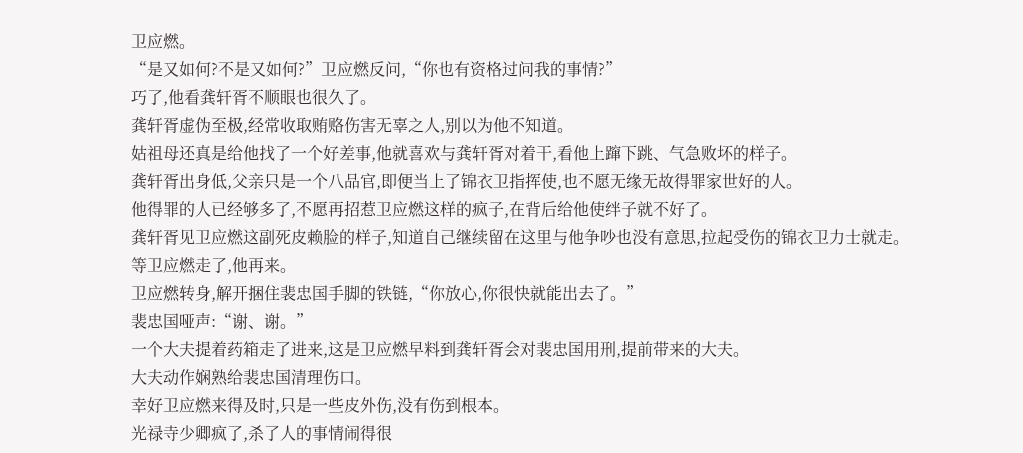卫应燃。
“是又如何?不是又如何?”卫应燃反问,“你也有资格过问我的事情?”
巧了,他看龚轩胥不顺眼也很久了。
龚轩胥虚伪至极,经常收取贿赂伤害无辜之人,别以为他不知道。
姑祖母还真是给他找了一个好差事,他就喜欢与龚轩胥对着干,看他上蹿下跳、气急败坏的样子。
龚轩胥出身低,父亲只是一个八品官,即便当上了锦衣卫指挥使,也不愿无缘无故得罪家世好的人。
他得罪的人已经够多了,不愿再招惹卫应燃这样的疯子,在背后给他使绊子就不好了。
龚轩胥见卫应燃这副死皮赖脸的样子,知道自己继续留在这里与他争吵也没有意思,拉起受伤的锦衣卫力士就走。
等卫应燃走了,他再来。
卫应燃转身,解开捆住裴忠国手脚的铁链,“你放心,你很快就能出去了。”
裴忠国哑声:“谢、谢。”
一个大夫提着药箱走了进来,这是卫应燃早料到龚轩胥会对裴忠国用刑,提前带来的大夫。
大夫动作娴熟给裴忠国清理伤口。
幸好卫应燃来得及时,只是一些皮外伤,没有伤到根本。
光禄寺少卿疯了,杀了人的事情闹得很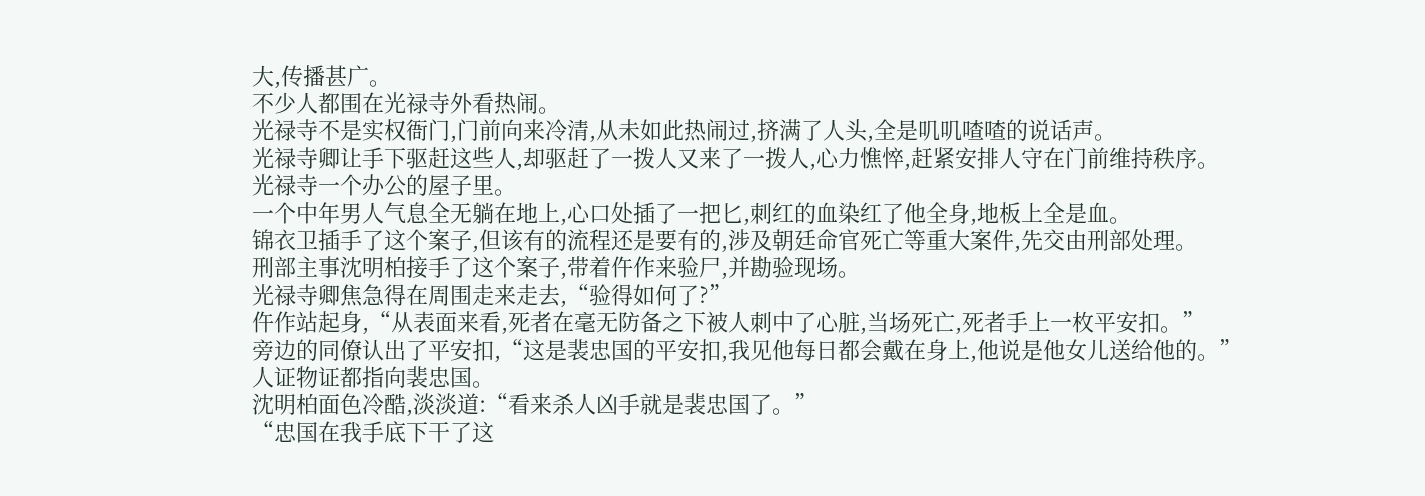大,传播甚广。
不少人都围在光禄寺外看热闹。
光禄寺不是实权衙门,门前向来冷清,从未如此热闹过,挤满了人头,全是叽叽喳喳的说话声。
光禄寺卿让手下驱赶这些人,却驱赶了一拨人又来了一拨人,心力憔悴,赶紧安排人守在门前维持秩序。
光禄寺一个办公的屋子里。
一个中年男人气息全无躺在地上,心口处插了一把匕,刺红的血染红了他全身,地板上全是血。
锦衣卫插手了这个案子,但该有的流程还是要有的,涉及朝廷命官死亡等重大案件,先交由刑部处理。
刑部主事沈明柏接手了这个案子,带着仵作来验尸,并勘验现场。
光禄寺卿焦急得在周围走来走去,“验得如何了?”
仵作站起身,“从表面来看,死者在毫无防备之下被人刺中了心脏,当场死亡,死者手上一枚平安扣。”
旁边的同僚认出了平安扣,“这是裴忠国的平安扣,我见他每日都会戴在身上,他说是他女儿送给他的。”
人证物证都指向裴忠国。
沈明柏面色冷酷,淡淡道:“看来杀人凶手就是裴忠国了。”
“忠国在我手底下干了这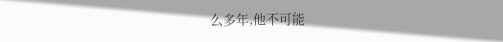么多年,他不可能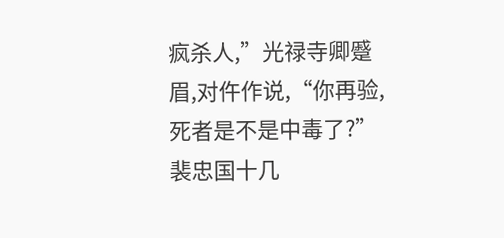疯杀人,”光禄寺卿蹙眉,对仵作说,“你再验,死者是不是中毒了?”
裴忠国十几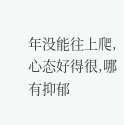年没能往上爬,心态好得很,哪有抑郁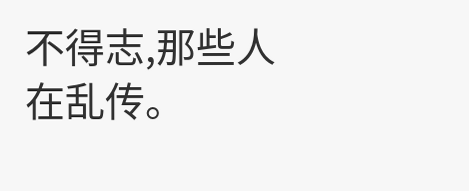不得志,那些人在乱传。